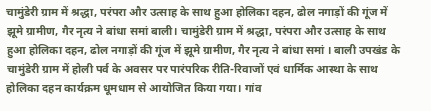चामुंडेरी ग्राम में श्रद्धा, परंपरा और उत्साह के साथ हुआ होलिका दहन, ढोल नगाड़ों की गूंज में झूमे ग्रामीण, गैर नृत्य ने बांधा समां बाली। चामुंडेरी ग्राम में श्रद्धा, परंपरा और उत्साह के साथ हुआ होलिका दहन, ढोल नगाड़ों की गूंज में झूमे ग्रामीण, गैर नृत्य ने बांधा समां । बाली उपखंड के चामुंडेरी ग्राम में होली पर्व के अवसर पर पारंपरिक रीति-रिवाजों एवं धार्मिक आस्था के साथ होलिका दहन कार्यक्रम धूमधाम से आयोजित किया गया। गांव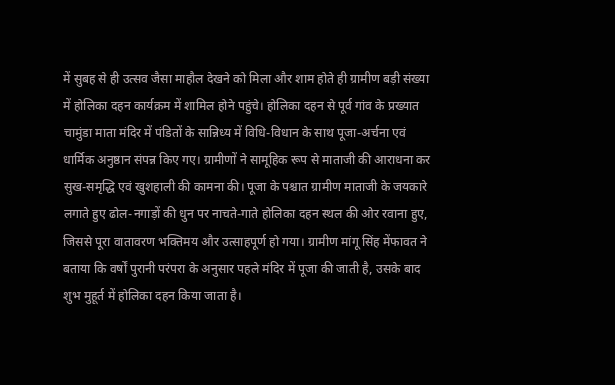में सुबह से ही उत्सव जैसा माहौल देखने को मिला और शाम होते ही ग्रामीण बड़ी संख्या में होलिका दहन कार्यक्रम में शामिल होने पहुंचे। होलिका दहन से पूर्व गांव के प्रख्यात चामुंडा माता मंदिर में पंडितों के सान्निध्य में विधि-विधान के साथ पूजा-अर्चना एवं धार्मिक अनुष्ठान संपन्न किए गए। ग्रामीणों ने सामूहिक रूप से माताजी की आराधना कर सुख-समृद्धि एवं खुशहाली की कामना की। पूजा के पश्चात ग्रामीण माताजी के जयकारे लगाते हुए ढोल-नगाड़ों की धुन पर नाचते-गाते होलिका दहन स्थल की ओर रवाना हुए, जिससे पूरा वातावरण भक्तिमय और उत्साहपूर्ण हो गया। ग्रामीण मांगू सिंह मेंफावत ने बताया कि वर्षों पुरानी परंपरा के अनुसार पहले मंदिर में पूजा की जाती है, उसके बाद शुभ मुहूर्त में होलिका दहन किया जाता है।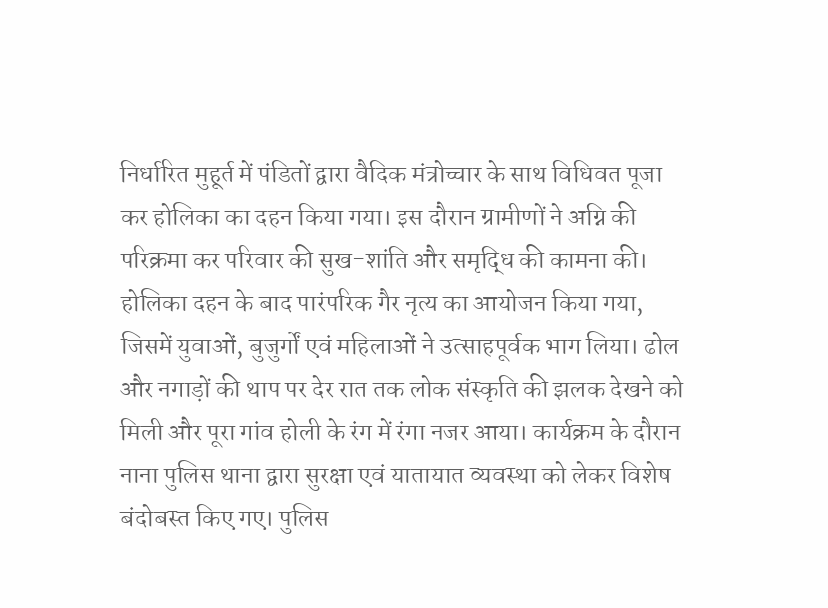निर्धारित मुहूर्त में पंडितों द्वारा वैदिक मंत्रोच्चार के साथ विधिवत पूजा कर होलिका का दहन किया गया। इस दौरान ग्रामीणों ने अग्नि की परिक्रमा कर परिवार की सुख-शांति और समृद्धि की कामना की। होलिका दहन के बाद पारंपरिक गैर नृत्य का आयोजन किया गया, जिसमें युवाओं, बुजुर्गों एवं महिलाओं ने उत्साहपूर्वक भाग लिया। ढोल और नगाड़ों की थाप पर देर रात तक लोक संस्कृति की झलक देखने को मिली और पूरा गांव होली के रंग में रंगा नजर आया। कार्यक्रम के दौरान नाना पुलिस थाना द्वारा सुरक्षा एवं यातायात व्यवस्था को लेकर विशेष बंदोबस्त किए गए। पुलिस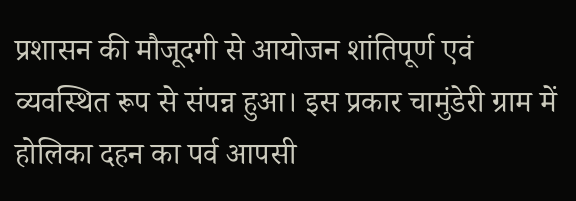प्रशासन की मौजूदगी से आयोजन शांतिपूर्ण एवं व्यवस्थित रूप से संपन्न हुआ। इस प्रकार चामुंडेरी ग्राम में होलिका दहन का पर्व आपसी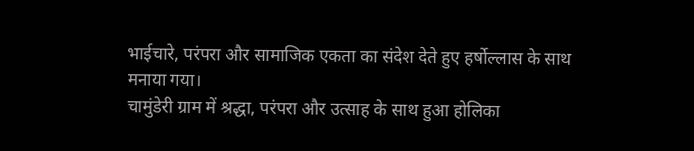भाईचारे, परंपरा और सामाजिक एकता का संदेश देते हुए हर्षोल्लास के साथ मनाया गया।
चामुंडेरी ग्राम में श्रद्धा, परंपरा और उत्साह के साथ हुआ होलिका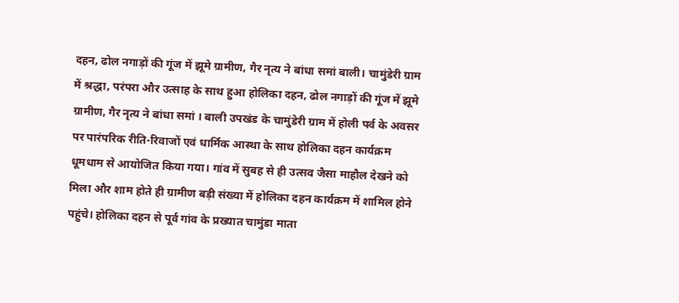दहन, ढोल नगाड़ों की गूंज में झूमे ग्रामीण, गैर नृत्य ने बांधा समां बाली। चामुंडेरी ग्राम में श्रद्धा, परंपरा और उत्साह के साथ हुआ होलिका दहन, ढोल नगाड़ों की गूंज में झूमे ग्रामीण, गैर नृत्य ने बांधा समां । बाली उपखंड के चामुंडेरी ग्राम में होली पर्व के अवसर पर पारंपरिक रीति-रिवाजों एवं धार्मिक आस्था के साथ होलिका दहन कार्यक्रम धूमधाम से आयोजित किया गया। गांव में सुबह से ही उत्सव जैसा माहौल देखने को मिला और शाम होते ही ग्रामीण बड़ी संख्या में होलिका दहन कार्यक्रम में शामिल होने पहुंचे। होलिका दहन से पूर्व गांव के प्रख्यात चामुंडा माता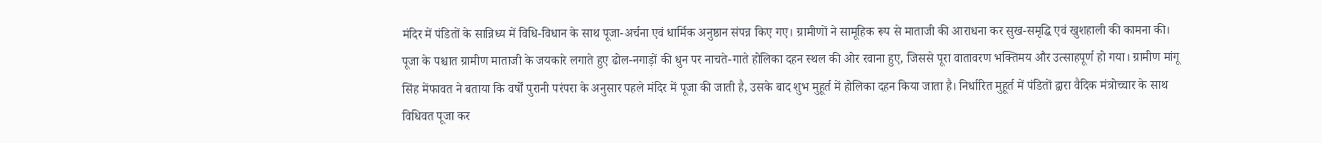मंदिर में पंडितों के सान्निध्य में विधि-विधान के साथ पूजा-अर्चना एवं धार्मिक अनुष्ठान संपन्न किए गए। ग्रामीणों ने सामूहिक रूप से माताजी की आराधना कर सुख-समृद्धि एवं खुशहाली की कामना की। पूजा के पश्चात ग्रामीण माताजी के जयकारे लगाते हुए ढोल-नगाड़ों की धुन पर नाचते-गाते होलिका दहन स्थल की ओर रवाना हुए, जिससे पूरा वातावरण भक्तिमय और उत्साहपूर्ण हो गया। ग्रामीण मांगू सिंह मेंफावत ने बताया कि वर्षों पुरानी परंपरा के अनुसार पहले मंदिर में पूजा की जाती है, उसके बाद शुभ मुहूर्त में होलिका दहन किया जाता है। निर्धारित मुहूर्त में पंडितों द्वारा वैदिक मंत्रोच्चार के साथ विधिवत पूजा कर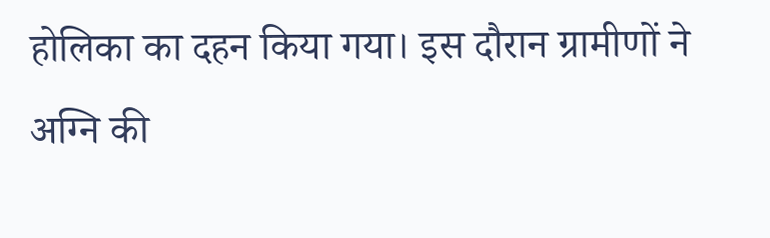होलिका का दहन किया गया। इस दौरान ग्रामीणों ने अग्नि की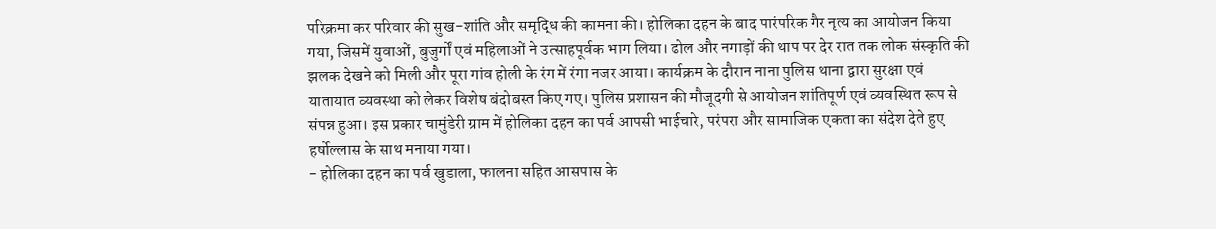परिक्रमा कर परिवार की सुख-शांति और समृद्धि की कामना की। होलिका दहन के बाद पारंपरिक गैर नृत्य का आयोजन किया गया, जिसमें युवाओं, बुजुर्गों एवं महिलाओं ने उत्साहपूर्वक भाग लिया। ढोल और नगाड़ों की थाप पर देर रात तक लोक संस्कृति की झलक देखने को मिली और पूरा गांव होली के रंग में रंगा नजर आया। कार्यक्रम के दौरान नाना पुलिस थाना द्वारा सुरक्षा एवं यातायात व्यवस्था को लेकर विशेष बंदोबस्त किए गए। पुलिस प्रशासन की मौजूदगी से आयोजन शांतिपूर्ण एवं व्यवस्थित रूप से संपन्न हुआ। इस प्रकार चामुंडेरी ग्राम में होलिका दहन का पर्व आपसी भाईचारे, परंपरा और सामाजिक एकता का संदेश देते हुए हर्षोल्लास के साथ मनाया गया।
- होलिका दहन का पर्व खुडाला, फालना सहित आसपास के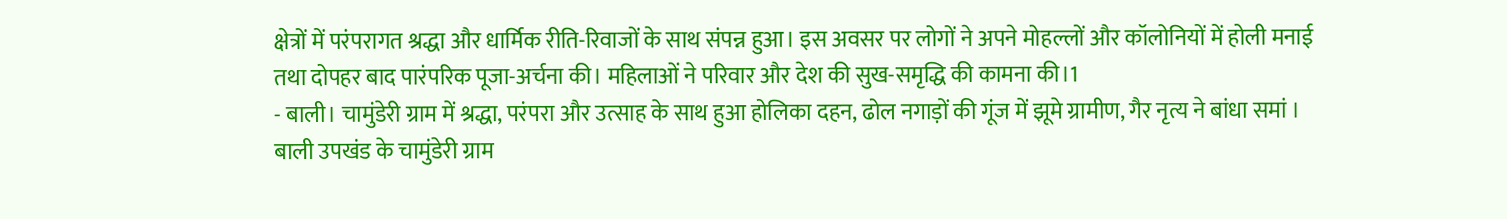क्षेत्रों में परंपरागत श्रद्धा और धार्मिक रीति-रिवाजों के साथ संपन्न हुआ। इस अवसर पर लोगों ने अपने मोहल्लों और कॉलोनियों में होली मनाई तथा दोपहर बाद पारंपरिक पूजा-अर्चना की। महिलाओं ने परिवार और देश की सुख-समृद्धि की कामना की।1
- बाली। चामुंडेरी ग्राम में श्रद्धा, परंपरा और उत्साह के साथ हुआ होलिका दहन, ढोल नगाड़ों की गूंज में झूमे ग्रामीण, गैर नृत्य ने बांधा समां । बाली उपखंड के चामुंडेरी ग्राम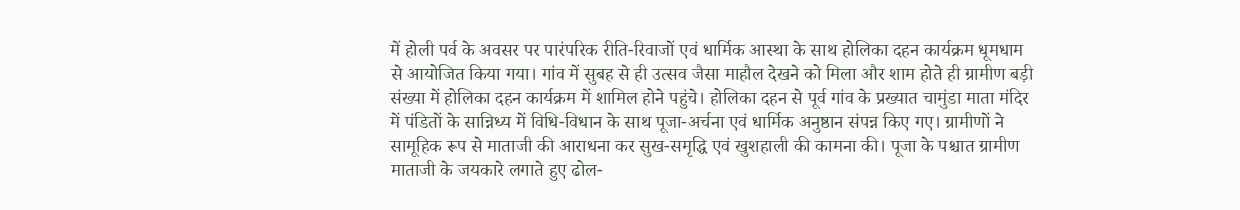में होली पर्व के अवसर पर पारंपरिक रीति-रिवाजों एवं धार्मिक आस्था के साथ होलिका दहन कार्यक्रम धूमधाम से आयोजित किया गया। गांव में सुबह से ही उत्सव जैसा माहौल देखने को मिला और शाम होते ही ग्रामीण बड़ी संख्या में होलिका दहन कार्यक्रम में शामिल होने पहुंचे। होलिका दहन से पूर्व गांव के प्रख्यात चामुंडा माता मंदिर में पंडितों के सान्निध्य में विधि-विधान के साथ पूजा-अर्चना एवं धार्मिक अनुष्ठान संपन्न किए गए। ग्रामीणों ने सामूहिक रूप से माताजी की आराधना कर सुख-समृद्धि एवं खुशहाली की कामना की। पूजा के पश्चात ग्रामीण माताजी के जयकारे लगाते हुए ढोल-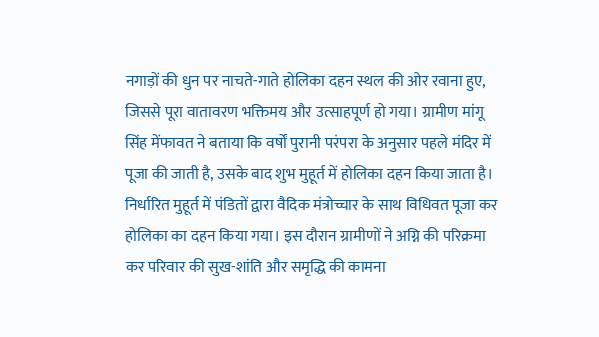नगाड़ों की धुन पर नाचते-गाते होलिका दहन स्थल की ओर रवाना हुए, जिससे पूरा वातावरण भक्तिमय और उत्साहपूर्ण हो गया। ग्रामीण मांगू सिंह मेंफावत ने बताया कि वर्षों पुरानी परंपरा के अनुसार पहले मंदिर में पूजा की जाती है, उसके बाद शुभ मुहूर्त में होलिका दहन किया जाता है। निर्धारित मुहूर्त में पंडितों द्वारा वैदिक मंत्रोच्चार के साथ विधिवत पूजा कर होलिका का दहन किया गया। इस दौरान ग्रामीणों ने अग्नि की परिक्रमा कर परिवार की सुख-शांति और समृद्धि की कामना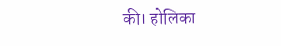की। होलिका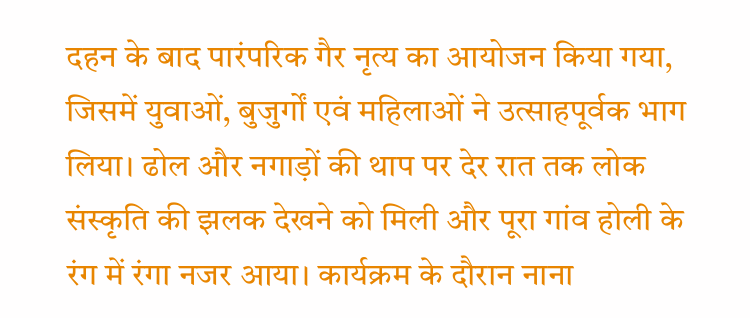दहन के बाद पारंपरिक गैर नृत्य का आयोजन किया गया, जिसमें युवाओं, बुजुर्गों एवं महिलाओं ने उत्साहपूर्वक भाग लिया। ढोल और नगाड़ों की थाप पर देर रात तक लोक संस्कृति की झलक देखने को मिली और पूरा गांव होली के रंग में रंगा नजर आया। कार्यक्रम के दौरान नाना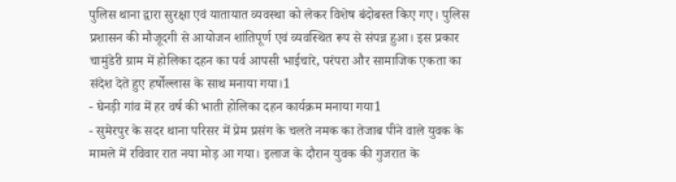पुलिस थाना द्वारा सुरक्षा एवं यातायात व्यवस्था को लेकर विशेष बंदोबस्त किए गए। पुलिस प्रशासन की मौजूदगी से आयोजन शांतिपूर्ण एवं व्यवस्थित रूप से संपन्न हुआ। इस प्रकार चामुंडेरी ग्राम में होलिका दहन का पर्व आपसी भाईचारे, परंपरा और सामाजिक एकता का संदेश देते हुए हर्षोल्लास के साथ मनाया गया।1
- घेनड़ी गांव में हर वर्ष की भाती होलिका दहन कार्यक्रम मनाया गया1
- सुमेरपुर के सदर थाना परिसर में प्रेम प्रसंग के चलते नमक का तेजाब पीने वाले युवक के मामले में रविवार रात नया मोड़ आ गया। इलाज के दौरान युवक की गुजरात के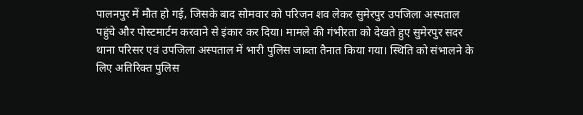पालनपुर में मौत हो गई, जिसके बाद सोमवार को परिजन शव लेकर सुमेरपुर उपजिला अस्पताल पहुंचे और पोस्टमार्टम करवाने से इंकार कर दिया। मामले की गंभीरता को देखते हुए सुमेरपुर सदर थाना परिसर एवं उपजिला अस्पताल में भारी पुलिस जाब्ता तैनात किया गया। स्थिति को संभालने के लिए अतिरिक्त पुलिस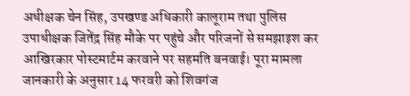अधीक्षक चेन सिंह, उपखण्ड अधिकारी कालूराम तथा पुलिस उपाधीक्षक जितेंद्र सिंह मौके पर पहुंचे और परिजनों से समझाइश कर आखिरकार पोस्टमार्टम करवाने पर सहमति बनवाई। पूरा मामला जानकारी के अनुसार 14 फरवरी को शिवगंज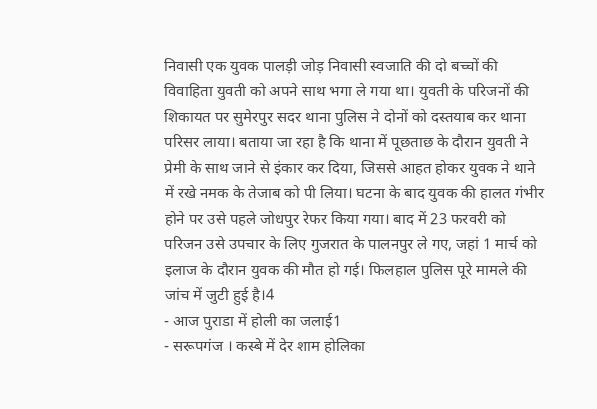निवासी एक युवक पालड़ी जोड़ निवासी स्वजाति की दो बच्चों की विवाहिता युवती को अपने साथ भगा ले गया था। युवती के परिजनों की शिकायत पर सुमेरपुर सदर थाना पुलिस ने दोनों को दस्तयाब कर थाना परिसर लाया। बताया जा रहा है कि थाना में पूछताछ के दौरान युवती ने प्रेमी के साथ जाने से इंकार कर दिया, जिससे आहत होकर युवक ने थाने में रखे नमक के तेजाब को पी लिया। घटना के बाद युवक की हालत गंभीर होने पर उसे पहले जोधपुर रेफर किया गया। बाद में 23 फरवरी को परिजन उसे उपचार के लिए गुजरात के पालनपुर ले गए, जहां 1 मार्च को इलाज के दौरान युवक की मौत हो गई। फिलहाल पुलिस पूरे मामले की जांच में जुटी हुई है।4
- आज पुराडा में होली का जलाई1
- सरूपगंज । कस्बे में देर शाम होलिका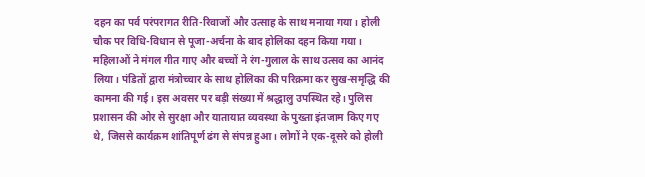दहन का पर्व परंपरागत रीति-रिवाजों और उत्साह के साथ मनाया गया। होली चौक पर विधि-विधान से पूजा-अर्चना के बाद होलिका दहन किया गया। महिलाओं ने मंगल गीत गाए और बच्चों ने रंग-गुलाल के साथ उत्सव का आनंद लिया। पंडितों द्वारा मंत्रोच्चार के साथ होलिका की परिक्रमा कर सुख-समृद्धि की कामना की गई। इस अवसर पर बड़ी संख्या में श्रद्धालु उपस्थित रहे। पुलिस प्रशासन की ओर से सुरक्षा और यातायात व्यवस्था के पुख्ता इंतजाम किए गए थे, जिससे कार्यक्रम शांतिपूर्ण ढंग से संपन्न हुआ। लोगों ने एक-दूसरे को होली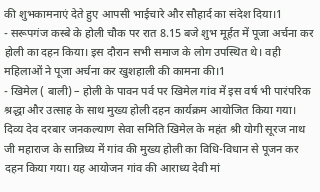की शुभकामनाएं देते हुए आपसी भाईचारे और सौहार्द का संदेश दिया।1
- सरूपगंज कस्बे के होली चौक पर रात 8.15 बजे शुभ मूर्हत में पूजा अर्चना कर होली का दहन किया। इस दौरान सभी समाज के लोग उपस्थित थे। वही महिलाओं ने पूजा अर्चना कर खुशहाली की कामना की।1
- खिमेल ( बाली) – होली के पावन पर्व पर खिमेल गांव में इस वर्ष भी पारंपरिक श्रद्धा और उत्साह के साथ मुख्य होली दहन कार्यक्रम आयोजित किया गया। दिव्य देव दरबार जनकल्याण सेवा समिति खिमेल के महंत श्री योगी सूरज नाथ जी महाराज के सान्निध्य में गांव की मुख्य होली का विधि-विधान से पूजन कर दहन किया गया। यह आयोजन गांव की आराध्य देवी मां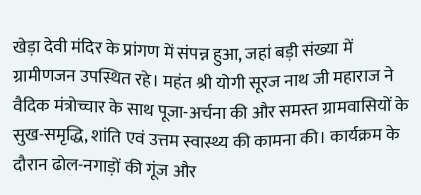खेड़ा देवी मंदिर के प्रांगण में संपन्न हुआ, जहां बड़ी संख्या में ग्रामीणजन उपस्थित रहे। महंत श्री योगी सूरज नाथ जी महाराज ने वैदिक मंत्रोच्चार के साथ पूजा-अर्चना की और समस्त ग्रामवासियों के सुख-समृद्धि, शांति एवं उत्तम स्वास्थ्य की कामना की। कार्यक्रम के दौरान ढोल-नगाड़ों की गूंज और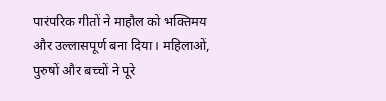पारंपरिक गीतों ने माहौल को भक्तिमय और उल्लासपूर्ण बना दिया। महिलाओं, पुरुषों और बच्चों ने पूरे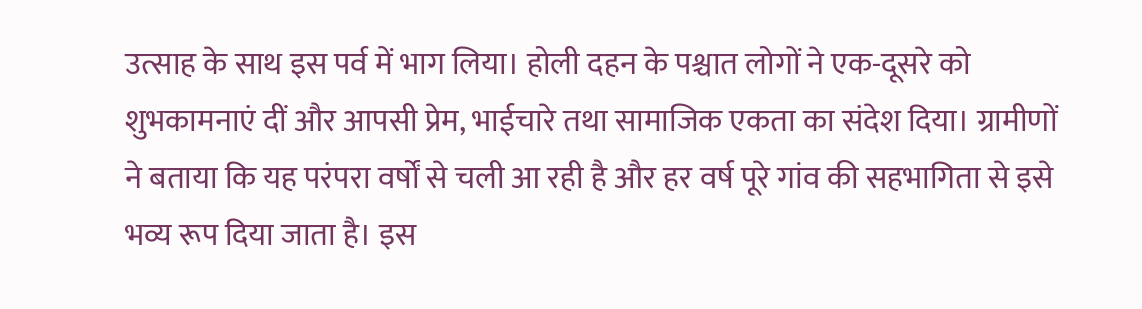उत्साह के साथ इस पर्व में भाग लिया। होली दहन के पश्चात लोगों ने एक-दूसरे को शुभकामनाएं दीं और आपसी प्रेम, भाईचारे तथा सामाजिक एकता का संदेश दिया। ग्रामीणों ने बताया कि यह परंपरा वर्षों से चली आ रही है और हर वर्ष पूरे गांव की सहभागिता से इसे भव्य रूप दिया जाता है। इस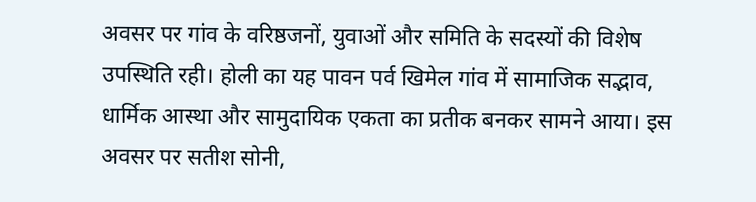अवसर पर गांव के वरिष्ठजनों, युवाओं और समिति के सदस्यों की विशेष उपस्थिति रही। होली का यह पावन पर्व खिमेल गांव में सामाजिक सद्भाव, धार्मिक आस्था और सामुदायिक एकता का प्रतीक बनकर सामने आया। इस अवसर पर सतीश सोनी,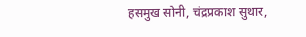हसमुख सोनी, चंद्रप्रकाश सुथार,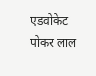एडवोकेट पोकर लाल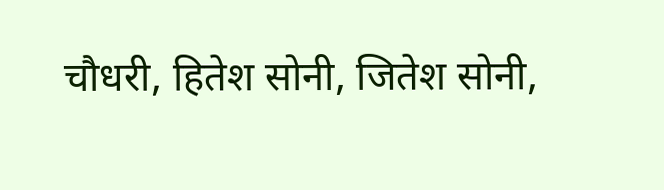चौधरी, हितेश सोनी, जितेश सोनी,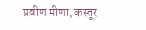प्रवीण मीणा, कस्तूर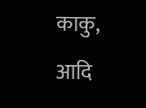काकु, आदि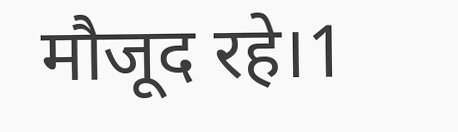मौजूद रहे।1